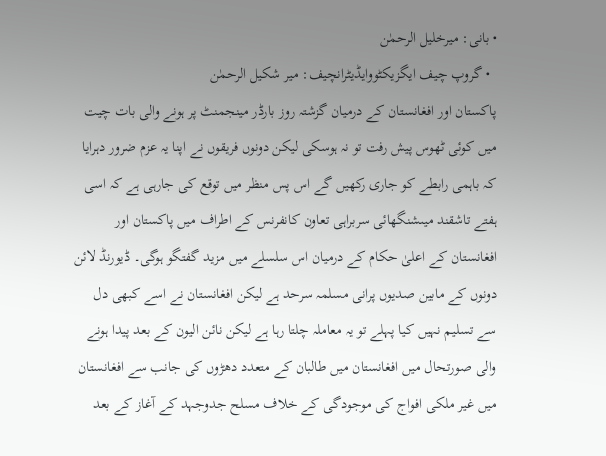• بانی: میرخلیل الرحمٰن
  • گروپ چیف ایگزیکٹووایڈیٹرانچیف: میر شکیل الرحمٰن
پاکستان اور افغانستان کے درمیان گزشتہ روز بارڈر مینجمنٹ پر ہونے والی بات چیت میں کوئی ٹھوس پیش رفت تو نہ ہوسکی لیکن دونوں فریقوں نے اپنا یہ عزم ضرور دہرایا کہ باہمی رابطے کو جاری رکھیں گے اس پس منظر میں توقع کی جارہی ہے کہ اسی ہفتے تاشقند میںشنگھائی سربراہی تعاون کانفرنس کے اطراف میں پاکستان اور افغانستان کے اعلیٰ حکام کے درمیان اس سلسلے میں مزید گفتگو ہوگی۔ ڈیورنڈ لائن دونوں کے مابین صدیوں پرانی مسلمہ سرحد ہے لیکن افغانستان نے اسے کبھی دل سے تسلیم نہیں کیا پہلے تو یہ معاملہ چلتا رہا ہے لیکن نائن الیون کے بعد پیدا ہونے والی صورتحال میں افغانستان میں طالبان کے متعدد دھڑوں کی جانب سے افغانستان میں غیر ملکی افواج کی موجودگی کے خلاف مسلح جدوجہد کے آغاز کے بعد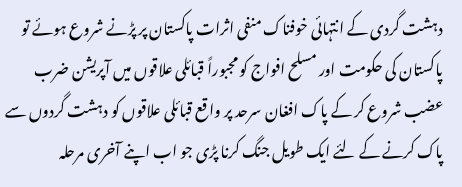دہشت گردی کے انتہائی خوفناک منفی اثرات پاکستان پر پڑنے شروع ہوئے تو پاکستان کی حکومت اور مسلح افواج کو مجبوراً قبائلی علاقوں میں آپریشن ضرب عضب شروع کر کے پاک افغان سرحد پر واقع قبائلی علاقوں کو دہشت گردوں سے پاک کرنے کے لئے ایک طویل جنگ کرنا پڑی جو اب اپنے آخری مرحلہ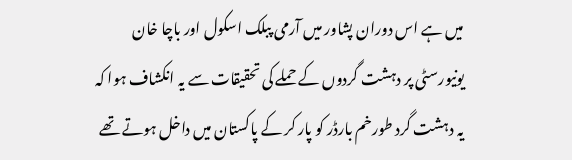میں ہے اس دوران پشاور میں آرمی پبلک اسکول اور باچا خان یونیورسٹی پر دہشت گردوں کے حملے کی تحقیقات سے یہ انکشاف ہوا کہ یہ دہشت گرد طورخم بارڈر کو پار کر کے پاکستان میں داخل ہوتے تھے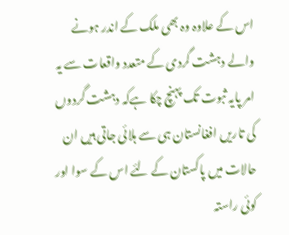اس کے علاوہ وہ بھی ملک کے اندر ہونے والے دہشت گردی کے متعدد واقعات سے یہ امر پایہ ثبوت تک پہنچ چکا ہےکہ دہشت گردوں کی تاریں افغانستان ہی سے ہلائی جاتی ہیں ان حالات میں پاکستان کے لئے اس کے سوا اور کوئی راستہ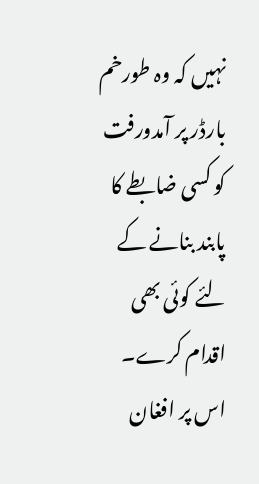نہیں کہ وہ طورخم بارڈر پر آمدورفت کو کسی ضابطے کا پابند بنانے کے لئے کوئی بھی اقدام کرے۔ اس پر افغان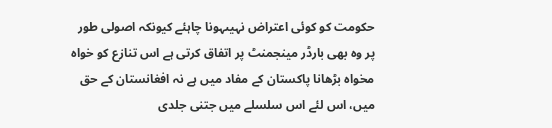حکومت کو کوئی اعتراض نہیںہونا چاہئے کیونکہ اصولی طور پر وہ بھی بارڈر مینجمنٹ پر اتفاق کرتی ہے اس تنازع کو خواہ مخواہ بڑھانا پاکستان کے مفاد میں ہے نہ افغانستان کے حق میں، اس لئے اس سلسلے میں جتنی جلدی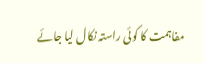مفاہمت کا کوئی راستہ نکال لیا جائے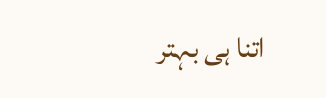اتنا ہی بہتر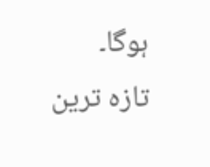ہوگا۔
تازہ ترین